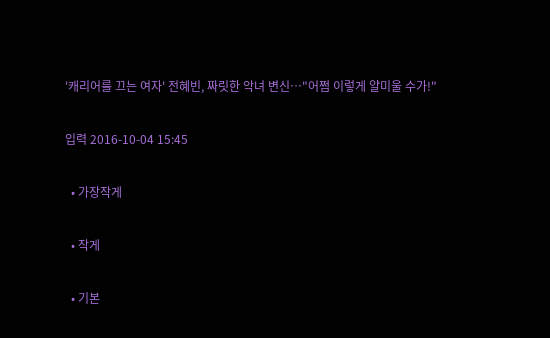'캐리어를 끄는 여자' 전혜빈, 짜릿한 악녀 변신…"어쩜 이렇게 얄미울 수가!"

입력 2016-10-04 15:45

  • 가장작게

  • 작게

  • 기본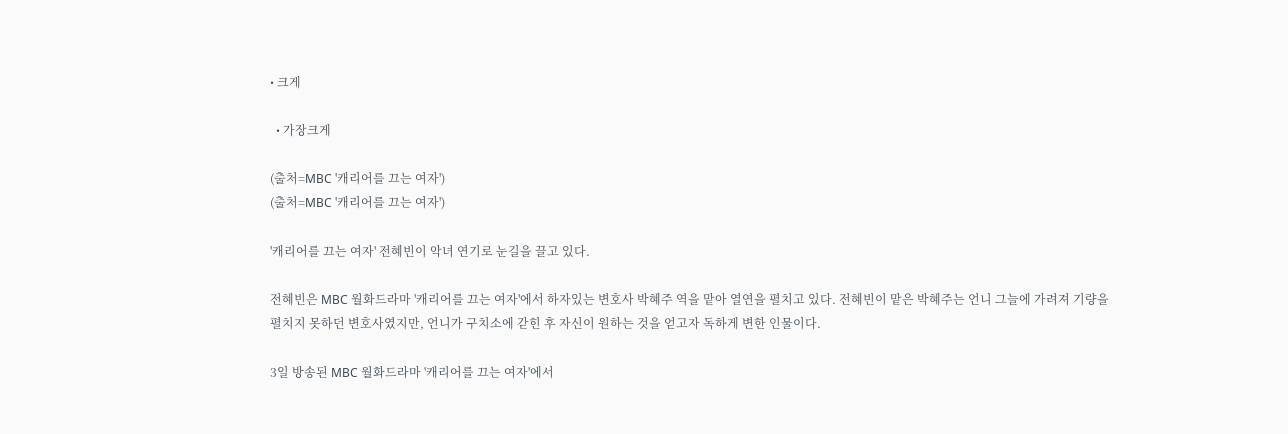• 크게

  • 가장크게

(출처=MBC '캐리어를 끄는 여자')
(출처=MBC '캐리어를 끄는 여자')

'캐리어를 끄는 여자' 전혜빈이 악녀 연기로 눈길을 끌고 있다.

전혜빈은 MBC 월화드라마 '캐리어를 끄는 여자'에서 하자있는 변호사 박혜주 역을 맡아 열연을 펼치고 있다. 전혜빈이 맡은 박혜주는 언니 그늘에 가려져 기량을 펼치지 못하던 변호사였지만, 언니가 구치소에 갇힌 후 자신이 원하는 것을 얻고자 독하게 변한 인물이다.

3일 방송된 MBC 월화드라마 '캐리어를 끄는 여자'에서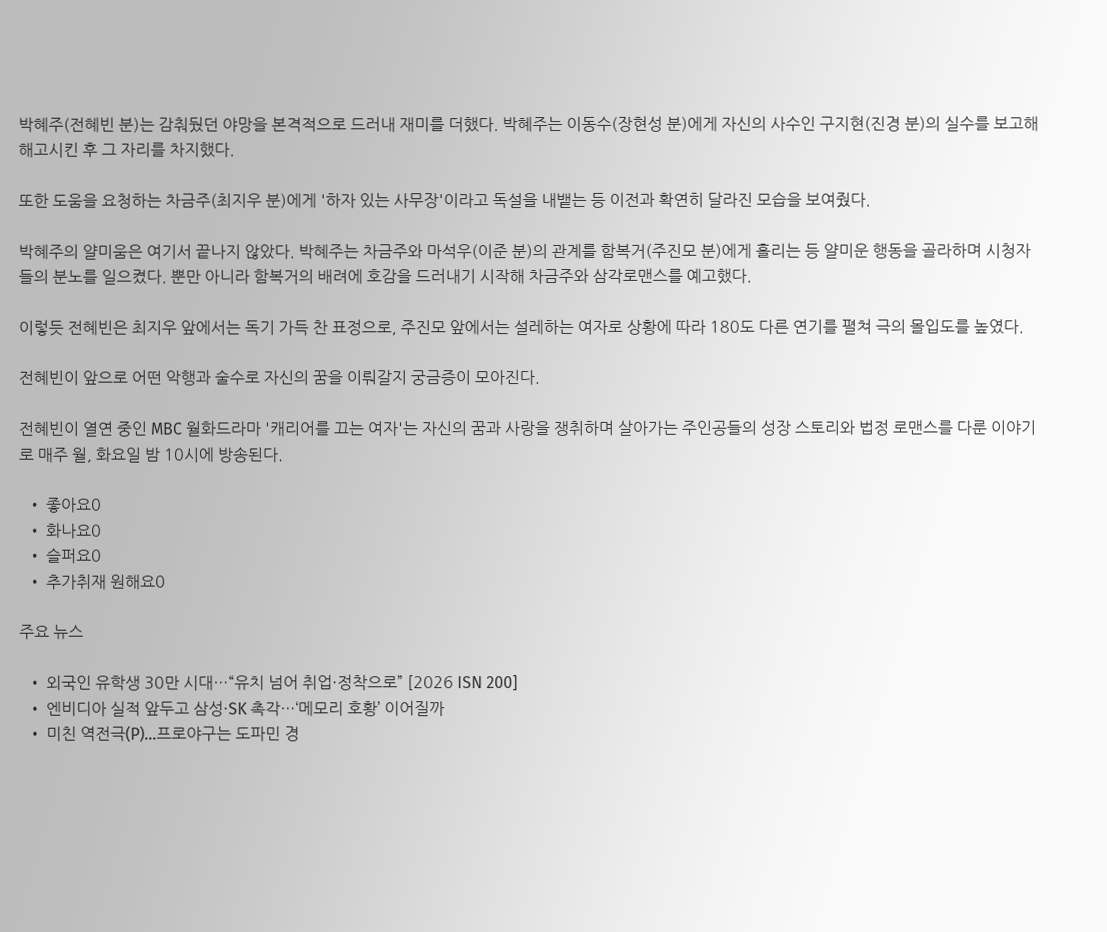박혜주(전혜빈 분)는 감춰뒀던 야망을 본격적으로 드러내 재미를 더했다. 박혜주는 이동수(장현성 분)에게 자신의 사수인 구지현(진경 분)의 실수를 보고해 해고시킨 후 그 자리를 차지했다.

또한 도움을 요청하는 차금주(최지우 분)에게 '하자 있는 사무장'이라고 독설을 내뱉는 등 이전과 확연히 달라진 모습을 보여줬다.

박혜주의 얄미움은 여기서 끝나지 않았다. 박혜주는 차금주와 마석우(이준 분)의 관계를 함복거(주진모 분)에게 흘리는 등 얄미운 행동을 골라하며 시청자들의 분노를 일으켰다. 뿐만 아니라 함복거의 배려에 호감을 드러내기 시작해 차금주와 삼각로맨스를 예고했다.

이렇듯 전혜빈은 최지우 앞에서는 독기 가득 찬 표정으로, 주진모 앞에서는 설레하는 여자로 상황에 따라 180도 다른 연기를 펼쳐 극의 몰입도를 높였다.

전혜빈이 앞으로 어떤 악행과 술수로 자신의 꿈을 이뤄갈지 궁금증이 모아진다.

전혜빈이 열연 중인 MBC 월화드라마 '캐리어를 끄는 여자'는 자신의 꿈과 사랑을 쟁취하며 살아가는 주인공들의 성장 스토리와 법정 로맨스를 다룬 이야기로 매주 월, 화요일 밤 10시에 방송된다.

  • 좋아요0
  • 화나요0
  • 슬퍼요0
  • 추가취재 원해요0

주요 뉴스

  • 외국인 유학생 30만 시대…“유치 넘어 취업·정착으로” [2026 ISN 200]
  • 엔비디아 실적 앞두고 삼성·SK 촉각…‘메모리 호황’ 이어질까
  • 미친 역전극(P)…프로야구는 도파민 경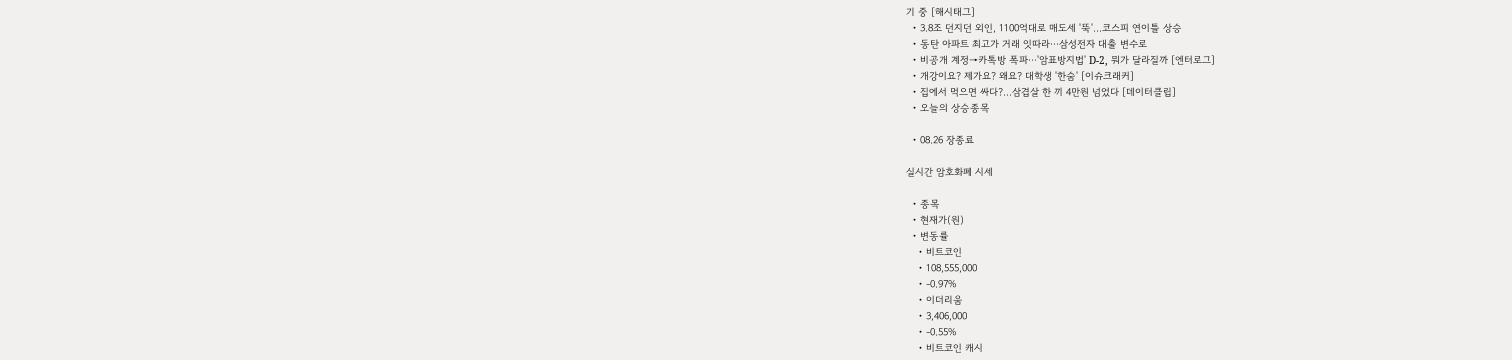기 중 [해시태그]
  • 3.8조 던지던 외인, 1100억대로 매도세 '뚝'…코스피 연이틀 상승
  • 동탄 아파트 최고가 거래 잇따라⋯삼성전자 대출 변수로
  • 비공개 계정→카톡방 폭파⋯'암표방지법' D-2, 뭐가 달라질까 [엔터로그]
  • 개강이요? 제가요? 왜요? 대학생 '한숨' [이슈크래커]
  • 집에서 먹으면 싸다?…삼겹살 한 끼 4만원 넘었다 [데이터클립]
  • 오늘의 상승종목

  • 08.26 장종료

실시간 암호화폐 시세

  • 종목
  • 현재가(원)
  • 변동률
    • 비트코인
    • 108,555,000
    • -0.97%
    • 이더리움
    • 3,406,000
    • -0.55%
    • 비트코인 캐시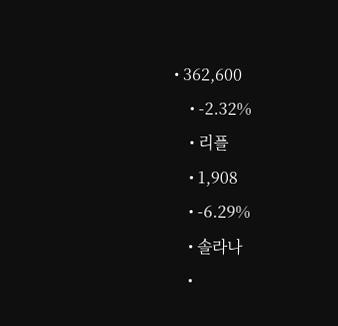• 362,600
    • -2.32%
    • 리플
    • 1,908
    • -6.29%
    • 솔라나
    •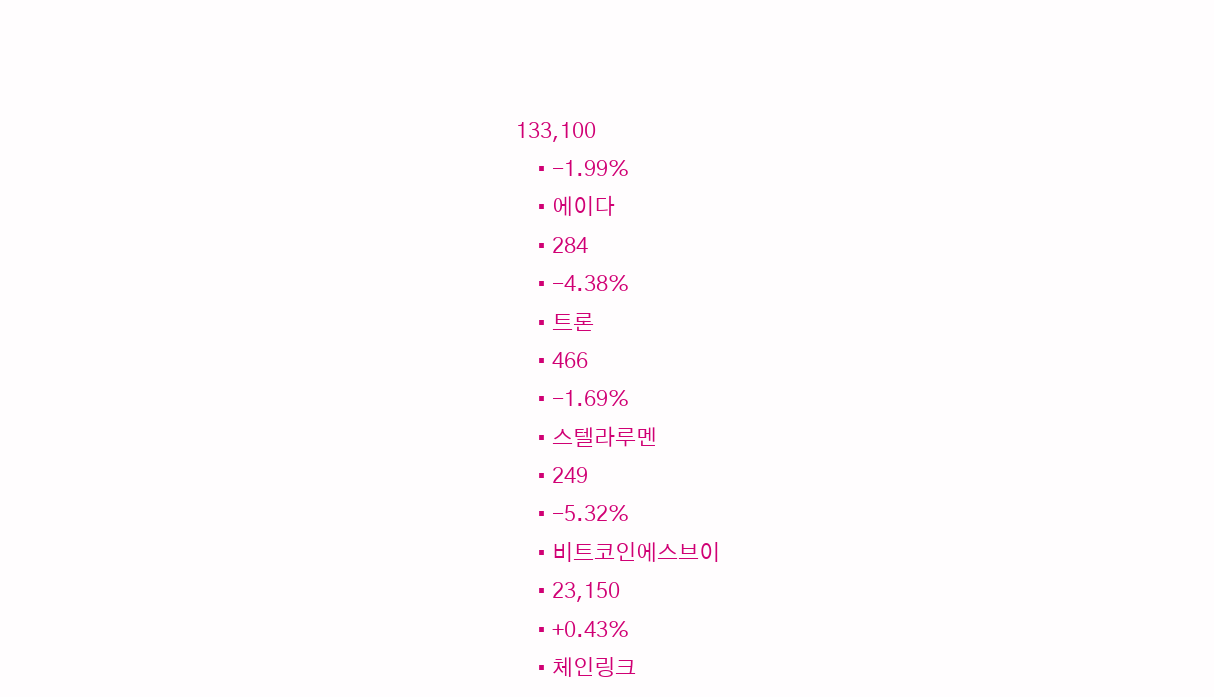133,100
    • -1.99%
    • 에이다
    • 284
    • -4.38%
    • 트론
    • 466
    • -1.69%
    • 스텔라루멘
    • 249
    • -5.32%
    • 비트코인에스브이
    • 23,150
    • +0.43%
    • 체인링크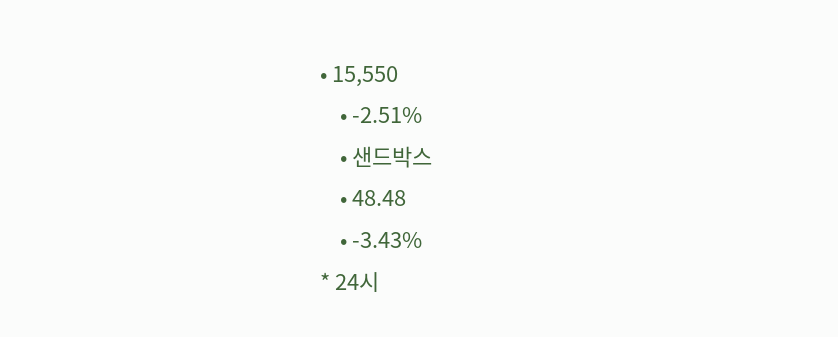• 15,550
    • -2.51%
    • 샌드박스
    • 48.48
    • -3.43%
* 24시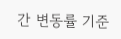간 변동률 기준